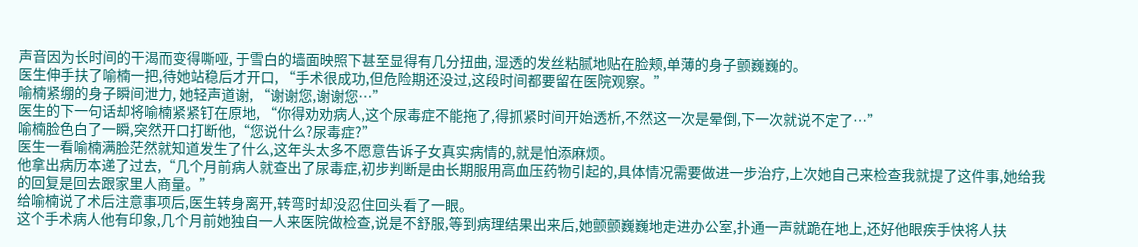声音因为长时间的干渴而变得嘶哑, 于雪白的墙面映照下甚至显得有几分扭曲, 湿透的发丝粘腻地贴在脸颊,单薄的身子颤巍巍的。
医生伸手扶了喻楠一把,待她站稳后才开口, “手术很成功,但危险期还没过,这段时间都要留在医院观察。”
喻楠紧绷的身子瞬间泄力, 她轻声道谢, “谢谢您,谢谢您…”
医生的下一句话却将喻楠紧紧钉在原地, “你得劝劝病人,这个尿毒症不能拖了,得抓紧时间开始透析,不然这一次是晕倒,下一次就说不定了…”
喻楠脸色白了一瞬,突然开口打断他,“您说什么?尿毒症?”
医生一看喻楠满脸茫然就知道发生了什么,这年头太多不愿意告诉子女真实病情的,就是怕添麻烦。
他拿出病历本递了过去,“几个月前病人就查出了尿毒症,初步判断是由长期服用高血压药物引起的,具体情况需要做进一步治疗,上次她自己来检查我就提了这件事,她给我的回复是回去跟家里人商量。”
给喻楠说了术后注意事项后,医生转身离开,转弯时却没忍住回头看了一眼。
这个手术病人他有印象,几个月前她独自一人来医院做检查,说是不舒服,等到病理结果出来后,她颤颤巍巍地走进办公室,扑通一声就跪在地上,还好他眼疾手快将人扶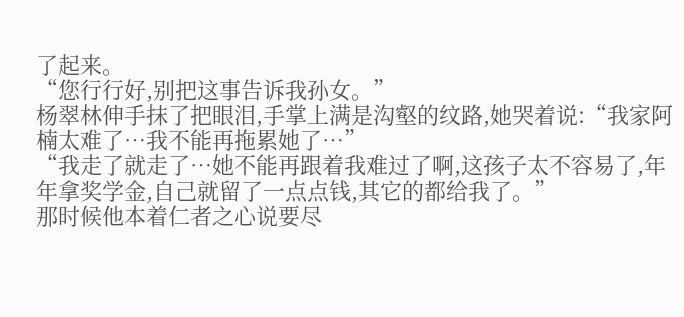了起来。
“您行行好,别把这事告诉我孙女。”
杨翠林伸手抹了把眼泪,手掌上满是沟壑的纹路,她哭着说:“我家阿楠太难了…我不能再拖累她了…”
“我走了就走了…她不能再跟着我难过了啊,这孩子太不容易了,年年拿奖学金,自己就留了一点点钱,其它的都给我了。”
那时候他本着仁者之心说要尽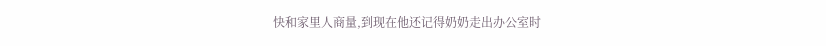快和家里人商量,到现在他还记得奶奶走出办公室时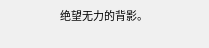绝望无力的背影。